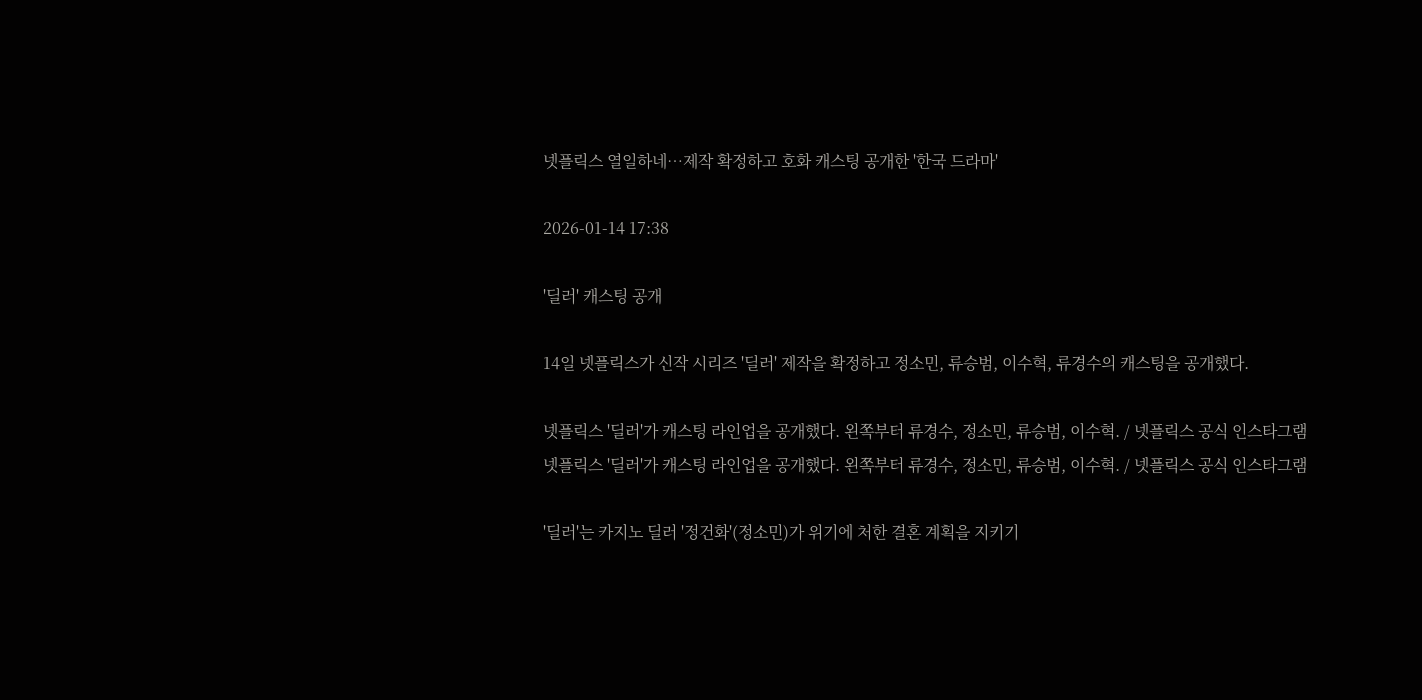넷플릭스 열일하네…제작 확정하고 호화 캐스팅 공개한 '한국 드라마'

2026-01-14 17:38

'딜러' 캐스팅 공개

14일 넷플릭스가 신작 시리즈 '딜러' 제작을 확정하고 정소민, 류승범, 이수혁, 류경수의 캐스팅을 공개했다.

넷플릭스 '딜러'가 캐스팅 라인업을 공개했다. 왼쪽부터 류경수, 정소민, 류승범, 이수혁. / 넷플릭스 공식 인스타그램
넷플릭스 '딜러'가 캐스팅 라인업을 공개했다. 왼쪽부터 류경수, 정소민, 류승범, 이수혁. / 넷플릭스 공식 인스타그램

'딜러'는 카지노 딜러 '정건화'(정소민)가 위기에 처한 결혼 계획을 지키기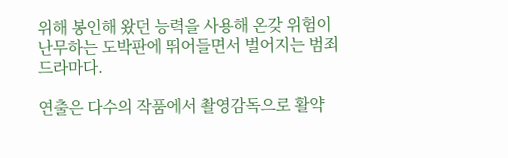위해 봉인해 왔던 능력을 사용해 온갖 위험이 난무하는 도박판에 뛰어들면서 벌어지는 범죄 드라마다.

연출은 다수의 작품에서 촬영감독으로 활약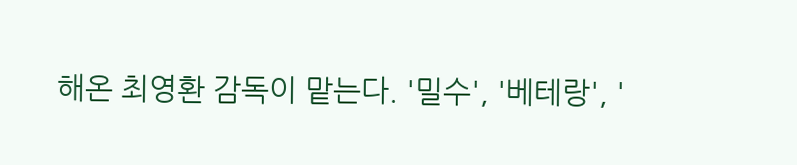해온 최영환 감독이 맡는다. '밀수', '베테랑', '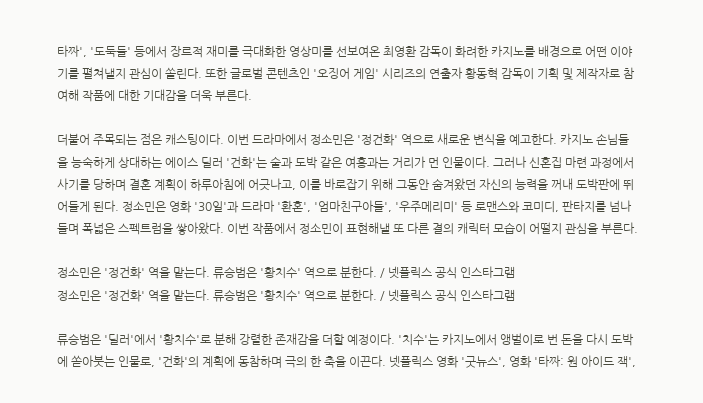타짜', '도둑들' 등에서 장르적 재미를 극대화한 영상미를 선보여온 최영환 감독이 화려한 카지노를 배경으로 어떤 이야기를 펼쳐낼지 관심이 쏠린다. 또한 글로벌 콘텐츠인 '오징어 게임' 시리즈의 연출자 황동혁 감독이 기획 및 제작자로 참여해 작품에 대한 기대감을 더욱 부른다.

더불어 주목되는 점은 캐스팅이다. 이번 드라마에서 정소민은 '정건화' 역으로 새로운 변식을 예고한다. 카지노 손님들을 능숙하게 상대하는 에이스 딜러 '건화'는 술과 도박 같은 여흥과는 거리가 먼 인물이다. 그러나 신혼집 마련 과정에서 사기를 당하며 결혼 계획이 하루아침에 어긋나고, 이를 바로잡기 위해 그동안 숨겨왔던 자신의 능력을 꺼내 도박판에 뛰어들게 된다. 정소민은 영화 '30일'과 드라마 '환혼', '엄마친구아들', '우주메리미' 등 로맨스와 코미디, 판타지를 넘나들며 폭넓은 스펙트럼을 쌓아왔다. 이번 작품에서 정소민이 표현해낼 또 다른 결의 캐릭터 모습이 어떨지 관심을 부른다.

정소민은 '정건화' 역을 맡는다. 류승범은 '황치수' 역으로 분한다. / 넷플릭스 공식 인스타그램
정소민은 '정건화' 역을 맡는다. 류승범은 '황치수' 역으로 분한다. / 넷플릭스 공식 인스타그램

류승범은 '딜러'에서 '황치수'로 분해 강렬한 존재감을 더할 예정이다. '치수'는 카지노에서 앵벌이로 번 돈을 다시 도박에 쏟아붓는 인물로, '건화'의 계획에 동참하며 극의 한 축을 이끈다. 넷플릭스 영화 '굿뉴스', 영화 '타짜: 원 아이드 잭',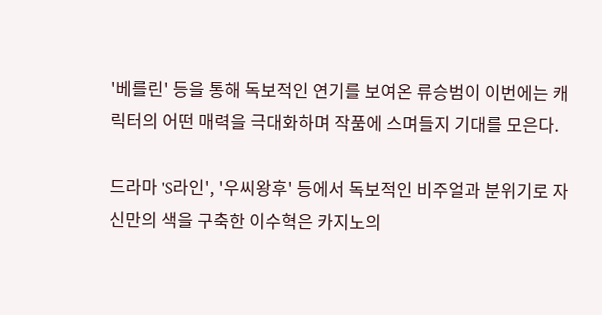'베를린' 등을 통해 독보적인 연기를 보여온 류승범이 이번에는 캐릭터의 어떤 매력을 극대화하며 작품에 스며들지 기대를 모은다.

드라마 'S라인', '우씨왕후' 등에서 독보적인 비주얼과 분위기로 자신만의 색을 구축한 이수혁은 카지노의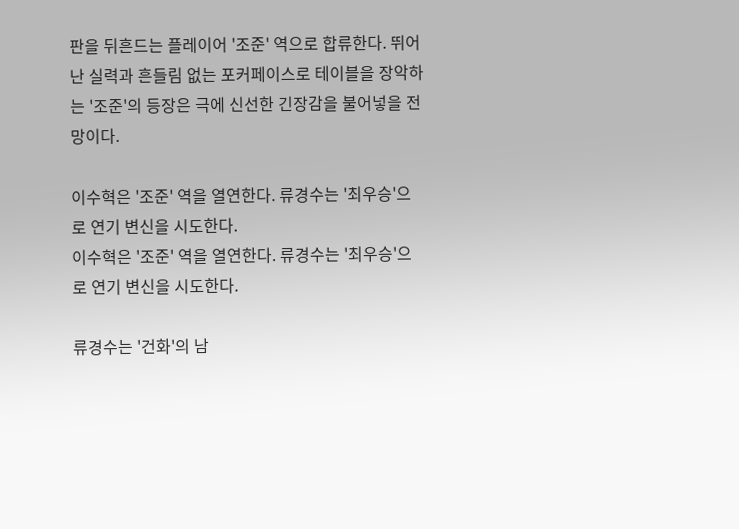판을 뒤흔드는 플레이어 '조준' 역으로 합류한다. 뛰어난 실력과 흔들림 없는 포커페이스로 테이블을 장악하는 '조준'의 등장은 극에 신선한 긴장감을 불어넣을 전망이다.

이수혁은 '조준' 역을 열연한다. 류경수는 '최우승'으로 연기 변신을 시도한다.
이수혁은 '조준' 역을 열연한다. 류경수는 '최우승'으로 연기 변신을 시도한다.

류경수는 '건화'의 남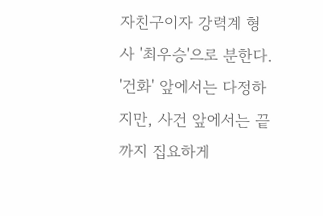자친구이자 강력계 형사 '최우승'으로 분한다. '건화' 앞에서는 다정하지만, 사건 앞에서는 끝까지 집요하게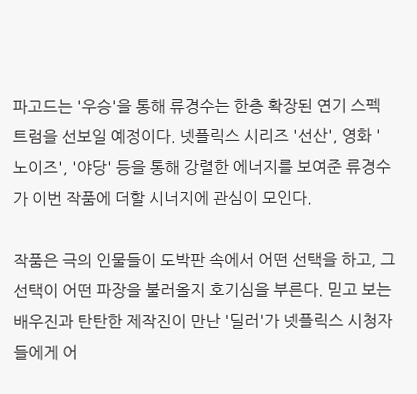파고드는 '우승'을 통해 류경수는 한층 확장된 연기 스펙트럼을 선보일 예정이다. 넷플릭스 시리즈 '선산', 영화 '노이즈', '야당' 등을 통해 강렬한 에너지를 보여준 류경수가 이번 작품에 더할 시너지에 관심이 모인다.

작품은 극의 인물들이 도박판 속에서 어떤 선택을 하고, 그 선택이 어떤 파장을 불러올지 호기심을 부른다. 믿고 보는 배우진과 탄탄한 제작진이 만난 '딜러'가 넷플릭스 시청자들에게 어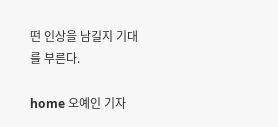떤 인상을 남길지 기대를 부른다.

home 오예인 기자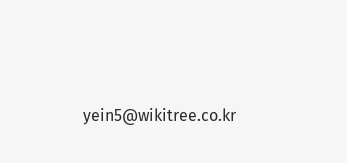yein5@wikitree.co.kr